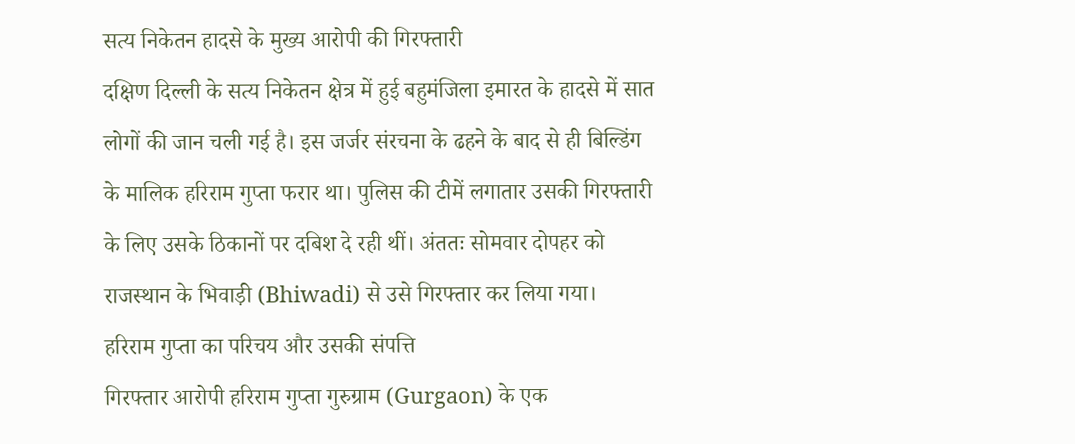सत्य निकेतन हादसे के मुख्य आरोपी की गिरफ्तारी
दक्षिण दिल्ली के सत्य निकेतन क्षेत्र में हुई बहुमंजिला इमारत के हादसे में सात लोगों की जान चली गई है। इस जर्जर संरचना के ढहने के बाद से ही बिल्डिंग के मालिक हरिराम गुप्ता फरार था। पुलिस की टीमें लगातार उसकी गिरफ्तारी के लिए उसके ठिकानों पर दबिश दे रही थीं। अंततः सोमवार दोपहर को राजस्थान के भिवाड़ी (Bhiwadi) से उसे गिरफ्तार कर लिया गया।
हरिराम गुप्ता का परिचय और उसकी संपत्ति
गिरफ्तार आरोपी हरिराम गुप्ता गुरुग्राम (Gurgaon) के एक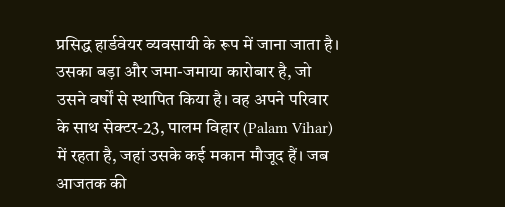प्रसिद्ध हार्डवेयर व्यवसायी के रूप में जाना जाता है। उसका बड़ा और जमा-जमाया कारोबार है, जो उसने वर्षों से स्थापित किया है। वह अपने परिवार के साथ सेक्टर-23, पालम विहार (Palam Vihar) में रहता है, जहां उसके कई मकान मौजूद हैं। जब आजतक की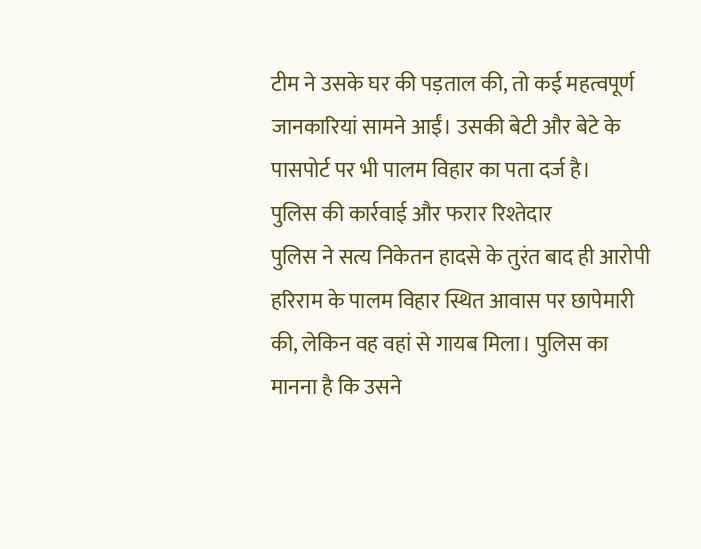टीम ने उसके घर की पड़ताल की, तो कई महत्वपूर्ण जानकारियां सामने आईं। उसकी बेटी और बेटे के पासपोर्ट पर भी पालम विहार का पता दर्ज है।
पुलिस की कार्रवाई और फरार रिश्तेदार
पुलिस ने सत्य निकेतन हादसे के तुरंत बाद ही आरोपी हरिराम के पालम विहार स्थित आवास पर छापेमारी की, लेकिन वह वहां से गायब मिला। पुलिस का मानना है कि उसने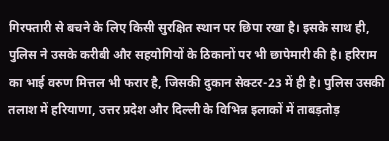गिरफ्तारी से बचने के लिए किसी सुरक्षित स्थान पर छिपा रखा है। इसके साथ ही, पुलिस ने उसके करीबी और सहयोगियों के ठिकानों पर भी छापेमारी की है। हरिराम का भाई वरुण मित्तल भी फरार है, जिसकी दुकान सेक्टर-23 में ही है। पुलिस उसकी तलाश में हरियाणा, उत्तर प्रदेश और दिल्ली के विभिन्न इलाकों में ताबड़तोड़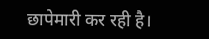छापेमारी कर रही है।